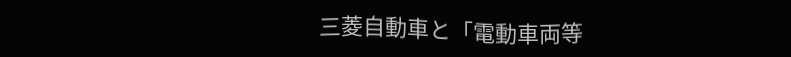三菱自動車と「電動車両等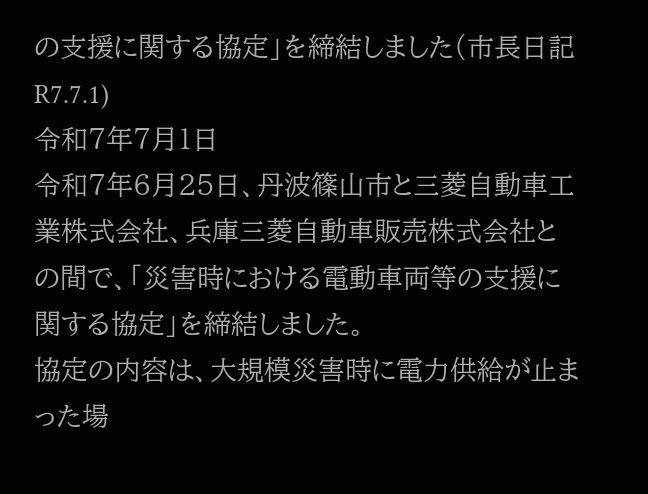の支援に関する協定」を締結しました(市長日記R7.7.1)
令和7年7月1日
令和7年6月25日、丹波篠山市と三菱自動車工業株式会社、兵庫三菱自動車販売株式会社との間で、「災害時における電動車両等の支援に関する協定」を締結しました。
協定の内容は、大規模災害時に電力供給が止まった場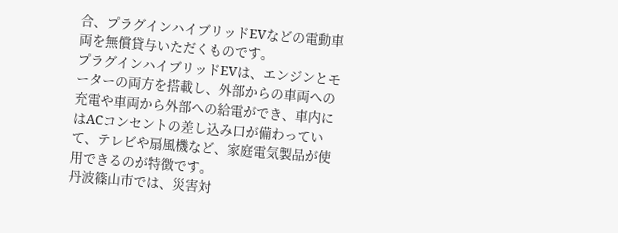合、プラグインハイブリッドEVなどの電動車両を無償貸与いただくものです。
プラグインハイブリッドEVは、エンジンとモーターの両方を搭載し、外部からの車両への充電や車両から外部への給電ができ、車内にはACコンセントの差し込み口が備わっていて、テレビや扇風機など、家庭電気製品が使用できるのが特徴です。
丹波篠山市では、災害対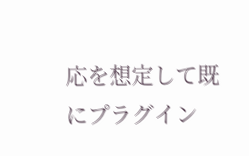応を想定して既にプラグイン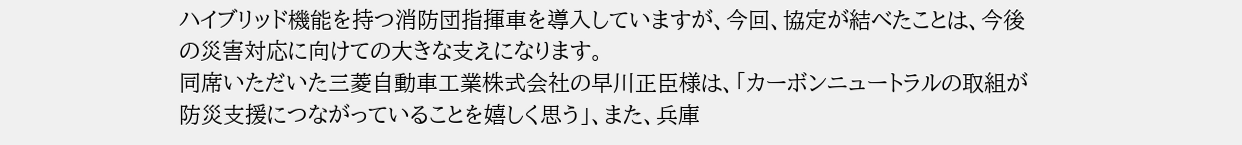ハイブリッド機能を持つ消防団指揮車を導入していますが、今回、協定が結べたことは、今後の災害対応に向けての大きな支えになります。
同席いただいた三菱自動車工業株式会社の早川正臣様は、「カーボンニュートラルの取組が防災支援につながっていることを嬉しく思う」、また、兵庫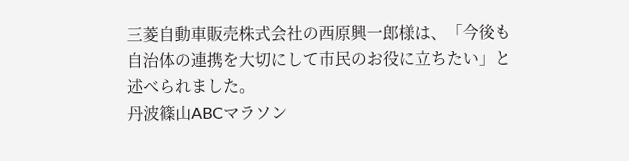三菱自動車販売株式会社の西原興一郎様は、「今後も自治体の連携を大切にして市民のお役に立ちたい」と述べられました。
丹波篠山ABCマラソン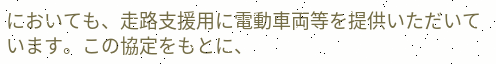においても、走路支援用に電動車両等を提供いただいています。この協定をもとに、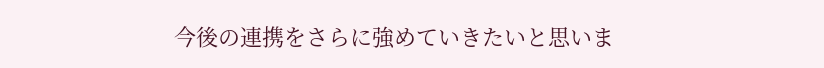今後の連携をさらに強めていきたいと思いま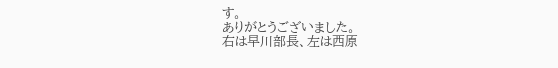す。
ありがとうございました。
右は早川部長、左は西原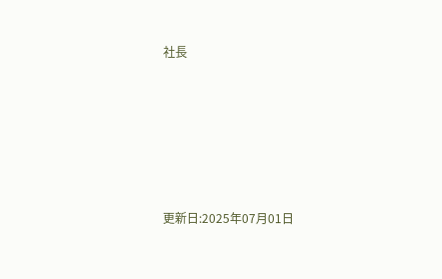社長







更新日:2025年07月01日